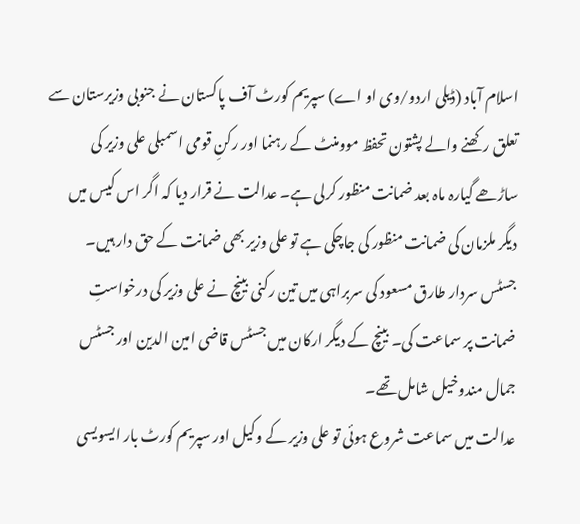اسلام آباد (ڈیلی اردو/وی او اے) سپریم کورٹ آف پاکستان نے جنوبی وزیرستان سے تعلق رکھنے والے پشتون تحفظ موومنٹ کے رہنما اور رکنِ قومی اسمبلی علی وزیر کی ساڑھے گیارہ ماہ بعد ضمانت منظور کرلی ہے۔ عدالت نے قرار دیا کہ اگر اس کیس میں دیگر ملزمان کی ضمانت منظور کی جاچکی ہے تو علی وزیر بھی ضمانت کے حق دار ہیں۔
جسٹس سردار طارق مسعود کی سربراہی میں تین رکنی بینچ نے علی وزیر کی درخواستِ ضمانت پر سماعت کی۔ بینچ کے دیگر ارکان میں جسٹس قاضی امین الدین اور جسٹس جمال مندوخیل شامل تھے۔
عدالت میں سماعت شروع ہوئی تو علی وزیر کے وکیل اور سپریم کورٹ بار ایسویسی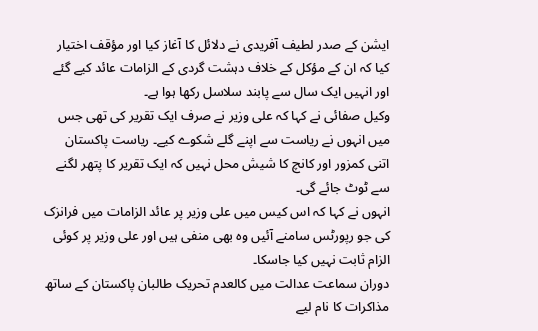ایشن کے صدر لطیف آفریدی نے دلائل کا آغاز کیا اور مؤقف اختیار کیا کہ ان کے مؤکل کے خلاف دہشت گردی کے الزامات عائد کیے گئے اور انہیں ایک سال سے پابند سلاسل رکھا ہوا ہے۔
وکیل صفائی نے کہا کہ علی وزیر نے صرف ایک تقریر کی تھی جس میں انہوں نے ریاست سے اپنے گلے شکوے کیے۔ ریاست پاکستان اتنی کمزور اور کانچ کا شیش محل نہیں کہ ایک تقریر کا پتھر لگنے سے ٹوٹ جائے گی۔
انہوں نے کہا کہ اس کیس میں علی وزیر پر عائد الزامات میں فرانزک کی جو رپورٹس سامنے آئیں وہ بھی منفی ہیں اور علی وزیر پر کوئی الزام ثابت نہیں کیا جاسکا۔
دوران سماعت عدالت میں کالعدم تحریک طالبان پاکستان کے ساتھ مذاکرات کا نام لیے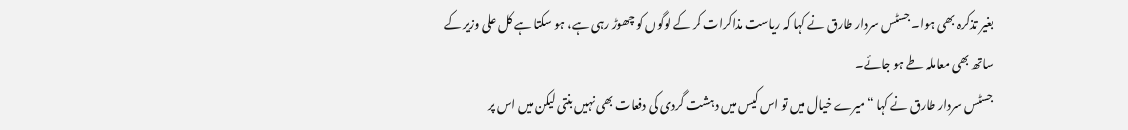بغیر تذکرہ بھی ہوا۔ جسٹس سردار طارق نے کہا کہ ریاست مذاکرات کر کے لوگوں کو چھوڑ رہی ہے، ہو سکتا ہے کل علی وزیر کے ساتھ بھی معاملہ طے ہو جائے۔
جسٹس سردار طارق نے کہا “میرے خیال میں تو اس کیس میں دہشت گردی کی دفعات بھی نہیں بنتی لیکن میں اس پر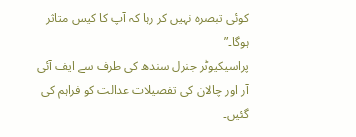کوئی تبصرہ نہیں کر رہا کہ آپ کا کیس متاثر ہوگا۔”
پراسیکیوٹر جنرل سندھ کی طرف سے ایف آئی آر اور چالان کی تفصیلات عدالت کو فراہم کی گئیں۔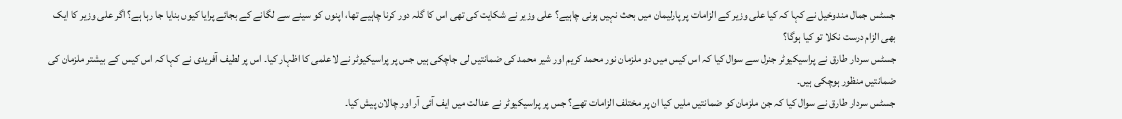جسٹس جمال مندوخیل نے کہا کہ کیا علی وزیر کے الزامات پر پارلیمان میں بحث نہیں ہونی چاہیے؟ علی وزیر نے شکایت کی تھی اس کا گلہ دور کرنا چاہیے تھا، اپنوں کو سینے سے لگانے کے بجائے پرایا کیوں بنایا جا رہا ہے؟ اگر علی وزیر کا ایک بھی الزام درست نکلا تو کیا ہوگا؟
جسٹس سردار طارق نے پراسیکیوٹر جنرل سے سوال کیا کہ اس کیس میں دو ملزمان نور محمد کریم اور شیر محمد کی ضمانتیں لی جاچکی ہیں جس پر پراسیکیوٹر نے لاعلمی کا اظہار کیا۔ اس پر لطیف آفریدی نے کہا کہ اس کیس کے بیشتر ملزمان کی ضمانتیں منظور ہوچکی ہیں۔
جسٹس سردار طارق نے سوال کیا کہ جن ملزمان کو ضمانتیں ملیں کیا ان پر مختلف الزامات تھے؟ جس پر پراسیکیوٹر نے عدالت میں ایف آئی آر اور چالان پیش کیا۔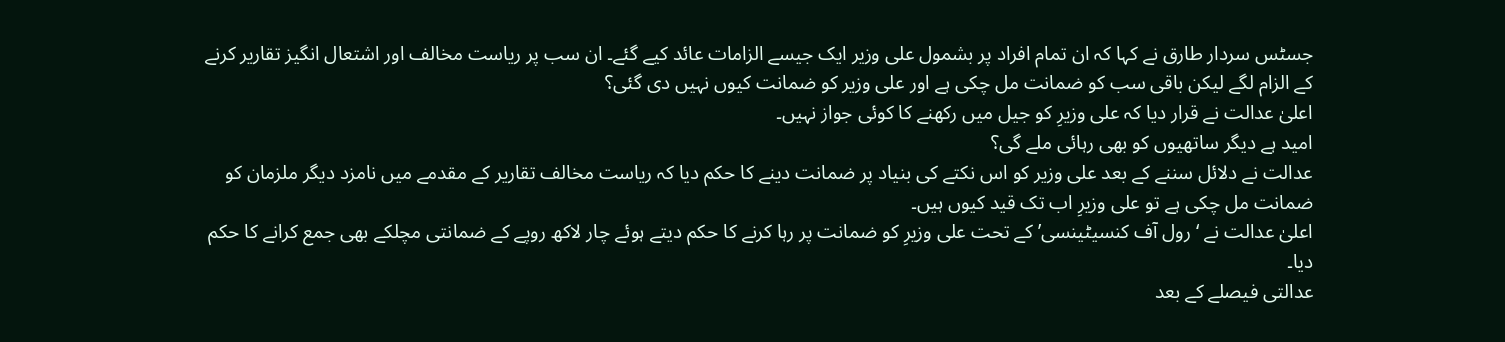جسٹس سردار طارق نے کہا کہ ان تمام افراد پر بشمول علی وزیر ایک جیسے الزامات عائد کیے گئے۔ ان سب پر ریاست مخالف اور اشتعال انگیز تقاریر کرنے کے الزام لگے لیکن باقی سب کو ضمانت مل چکی ہے اور علی وزیر کو ضمانت کیوں نہیں دی گئی؟
اعلیٰ عدالت نے قرار دیا کہ علی وزیرِ کو جیل میں رکھنے کا کوئی جواز نہیں۔
امید ہے دیگر ساتھیوں کو بھی رہائی ملے گی؟
عدالت نے دلائل سننے کے بعد علی وزیر کو اس نکتے کی بنیاد پر ضمانت دینے کا حکم دیا کہ ریاست مخالف تقاریر کے مقدمے میں نامزد دیگر ملزمان کو ضمانت مل چکی ہے تو علی وزیرِ اب تک قید کیوں ہیں۔
اعلیٰ عدالت نے ‘رول آف کنسیٹینسی’ کے تحت علی وزیرِ کو ضمانت پر رہا کرنے کا حکم دیتے ہوئے چار لاکھ روپے کے ضمانتی مچلکے بھی جمع کرانے کا حکم دیا۔
عدالتی فیصلے کے بعد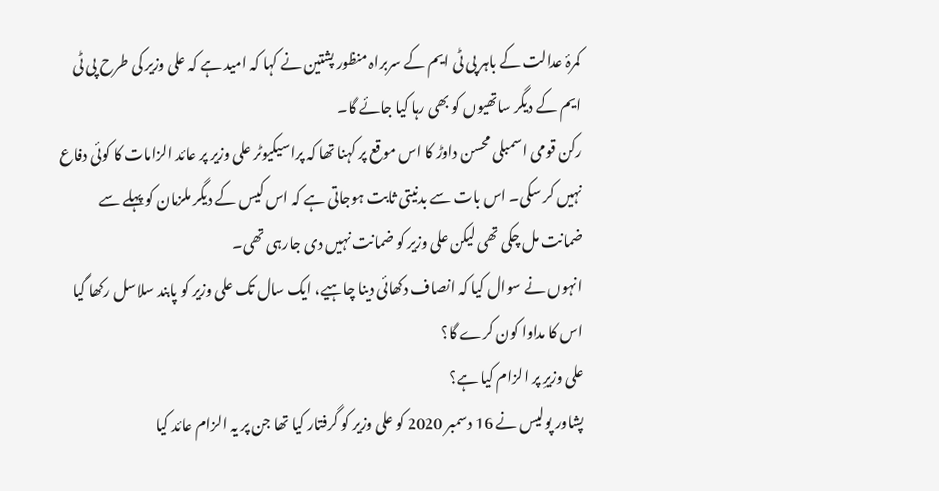کمرۂ عدالت کے باہر پی ٹی ایم کے سربراہ منظور پشتین نے کہا کہ امید ہے کہ علی وزیر کی طرح پی ٹی ایم کے دیگر ساتھیوں کو بھی رہا کیا جائے گا۔
رکن قومی اسمبلی محسن داوڑ کا اس موقع پر کہنا تھا کہ پراسیکیوٹر علی وزیر پر عائد الزامات کا کوئی دفاع نہیں کر سکی۔ اس بات سے بدنیتی ثابت ہوجاتی ہے کہ اس کیس کے دیگر ملزمان کو پہلے سے ضمانت مل چکی تھی لیکن علی وزیر کو ضمانت نہیں دی جارہی تھی۔
انہوں نے سوال کیا کہ انصاف دکھائی دینا چاہیے، ایک سال تک علی وزیر کو پابند سلاسل رکھا گیا اس کا مداوا کون کرے گا؟
علی وزیرِ پر الزام کیا ہے؟
پشاور پولیس نے 16 دسمبر 2020 کو علی وزیر کو گرفتار کیا تھا جن پر یہ الزام عائد کیا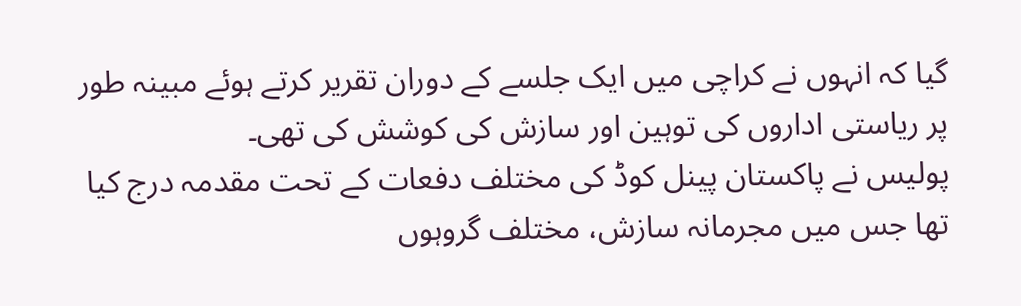گیا کہ انہوں نے کراچی میں ایک جلسے کے دوران تقریر کرتے ہوئے مبینہ طور پر ریاستی اداروں کی توہین اور سازش کی کوشش کی تھی۔
پولیس نے پاکستان پینل کوڈ کی مختلف دفعات کے تحت مقدمہ درج کیا تھا جس میں مجرمانہ سازش، مختلف گروہوں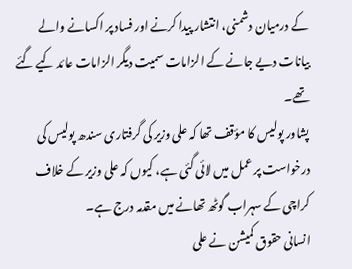کے درمیان دشمنی، انتشار پیدا کرنے اور فساد پر اکسانے والے بیانات دیے جانے کے الزامات سمیت دیگر الزامات عائد کیے گئے تھے۔
پشاور پولیس کا مؤقف تھا کہ علی وزیر کی گرفتاری سندھ پولیس کی درخواست پر عمل میں لائی گئی ہے، کیوں کہ علی وزیر کے خلاف کراچی کے سہراب گوٹھ تھانے میں مقدمہ درج ہے۔
انسانی حقوق کمیشن نے علی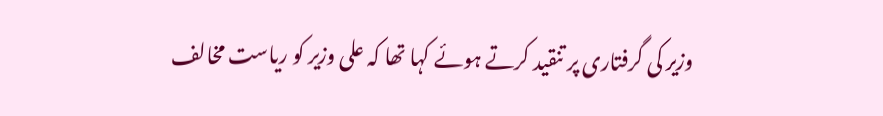وزیر کی گرفتاری پر تنقید کرتے ہوئے کہا تھا کہ علی وزیر کو ریاست مخالف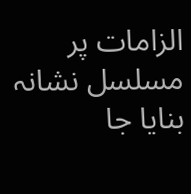الزامات پر مسلسل نشانہ بنایا جا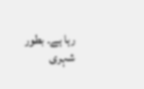رہا ہے۔ بطور شہری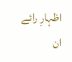اظہارِ رائے ان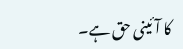کا آئینی حق ہے۔